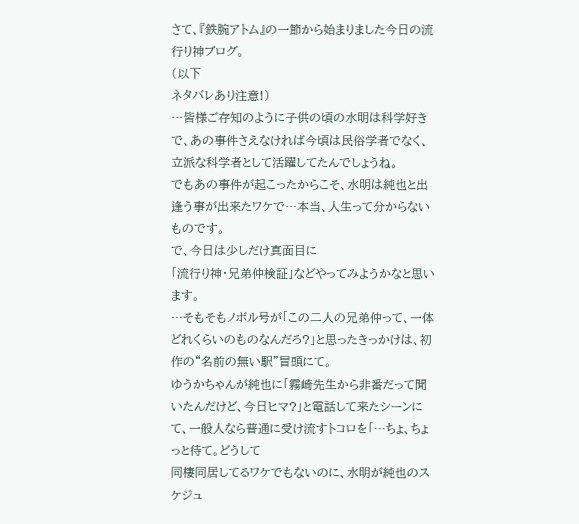さて、『鉄腕アトム』の一節から始まりました今日の流行り神ブログ。
(以下
ネタバレあり注意!)
…皆様ご存知のように子供の頃の水明は科学好きで、あの事件さえなければ今頃は民俗学者でなく、立派な科学者として活躍してたんでしょうね。
でもあの事件が起こったからこそ、水明は純也と出逢う事が出来たワケで…本当、人生って分からないものです。
で、今日は少しだけ真面目に
「流行り神・兄弟仲検証」などやってみようかなと思います。
…そもそもノボル号が「この二人の兄弟仲って、一体どれくらいのものなんだろ?」と思ったきっかけは、初作の“名前の無い駅”冒頭にて。
ゆうかちゃんが純也に「霧崎先生から非番だって聞いたんだけど、今日ヒマ?」と電話して来たシーンにて、一般人なら普通に受け流すトコロを「…ちょ、ちょっと待て。どうして
同棲同居してるワケでもないのに、水明が純也のスケジュ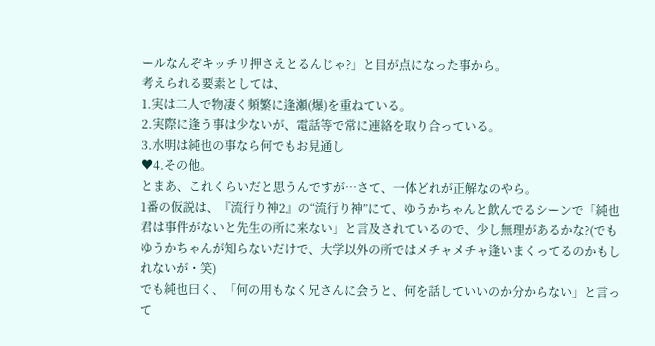ールなんぞキッチリ押さえとるんじゃ?」と目が点になった事から。
考えられる要素としては、
1.実は二人で物凄く頻繁に逢瀬(爆)を重ねている。
2.実際に逢う事は少ないが、電話等で常に連絡を取り合っている。
3.水明は純也の事なら何でもお見通し
♥4.その他。
とまあ、これくらいだと思うんですが…さて、一体どれが正解なのやら。
1番の仮説は、『流行り神2』の“流行り神”にて、ゆうかちゃんと飲んでるシーンで「純也君は事件がないと先生の所に来ない」と言及されているので、少し無理があるかな?(でもゆうかちゃんが知らないだけで、大学以外の所ではメチャメチャ逢いまくってるのかもしれないが・笑)
でも純也曰く、「何の用もなく兄さんに会うと、何を話していいのか分からない」と言って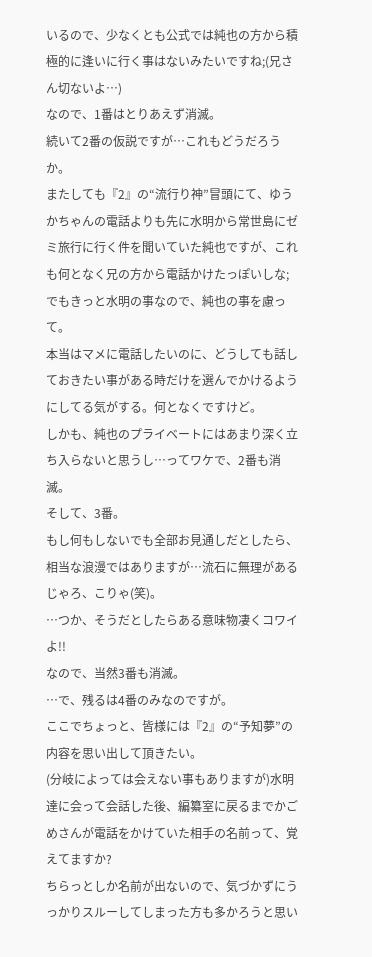いるので、少なくとも公式では純也の方から積極的に逢いに行く事はないみたいですね;(兄さん切ないよ…)
なので、1番はとりあえず消滅。
続いて2番の仮説ですが…これもどうだろうか。
またしても『2』の“流行り神”冒頭にて、ゆうかちゃんの電話よりも先に水明から常世島にゼミ旅行に行く件を聞いていた純也ですが、これも何となく兄の方から電話かけたっぽいしな;
でもきっと水明の事なので、純也の事を慮って。
本当はマメに電話したいのに、どうしても話しておきたい事がある時だけを選んでかけるようにしてる気がする。何となくですけど。
しかも、純也のプライベートにはあまり深く立ち入らないと思うし…ってワケで、2番も消滅。
そして、3番。
もし何もしないでも全部お見通しだとしたら、相当な浪漫ではありますが…流石に無理があるじゃろ、こりゃ(笑)。
…つか、そうだとしたらある意味物凄くコワイよ!!
なので、当然3番も消滅。
…で、残るは4番のみなのですが。
ここでちょっと、皆様には『2』の“予知夢”の内容を思い出して頂きたい。
(分岐によっては会えない事もありますが)水明達に会って会話した後、編纂室に戻るまでかごめさんが電話をかけていた相手の名前って、覚えてますか?
ちらっとしか名前が出ないので、気づかずにうっかりスルーしてしまった方も多かろうと思い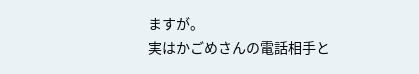ますが。
実はかごめさんの電話相手と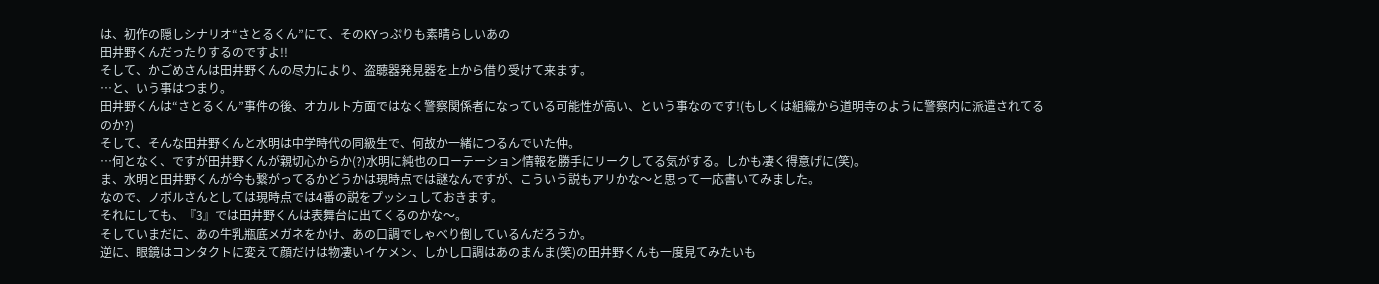は、初作の隠しシナリオ“さとるくん”にて、そのKYっぷりも素晴らしいあの
田井野くんだったりするのですよ!!
そして、かごめさんは田井野くんの尽力により、盗聴器発見器を上から借り受けて来ます。
…と、いう事はつまり。
田井野くんは“さとるくん”事件の後、オカルト方面ではなく警察関係者になっている可能性が高い、という事なのです!(もしくは組織から道明寺のように警察内に派遣されてるのか?)
そして、そんな田井野くんと水明は中学時代の同級生で、何故か一緒につるんでいた仲。
…何となく、ですが田井野くんが親切心からか(?)水明に純也のローテーション情報を勝手にリークしてる気がする。しかも凄く得意げに(笑)。
ま、水明と田井野くんが今も繋がってるかどうかは現時点では謎なんですが、こういう説もアリかな〜と思って一応書いてみました。
なので、ノボルさんとしては現時点では4番の説をプッシュしておきます。
それにしても、『3』では田井野くんは表舞台に出てくるのかな〜。
そしていまだに、あの牛乳瓶底メガネをかけ、あの口調でしゃべり倒しているんだろうか。
逆に、眼鏡はコンタクトに変えて顔だけは物凄いイケメン、しかし口調はあのまんま(笑)の田井野くんも一度見てみたいも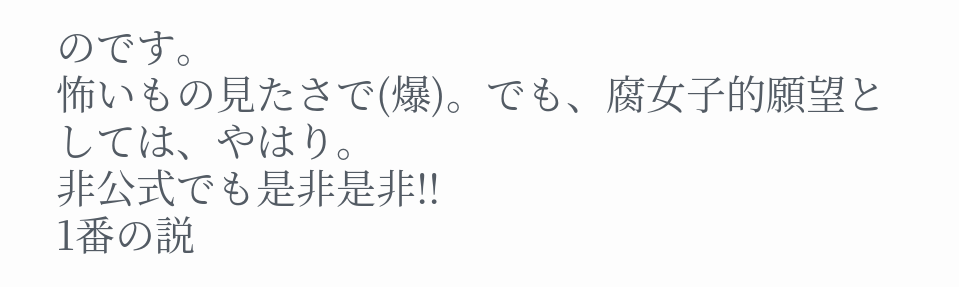のです。
怖いもの見たさで(爆)。でも、腐女子的願望としては、やはり。
非公式でも是非是非!!
1番の説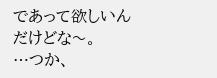であって欲しいんだけどな〜。
…つか、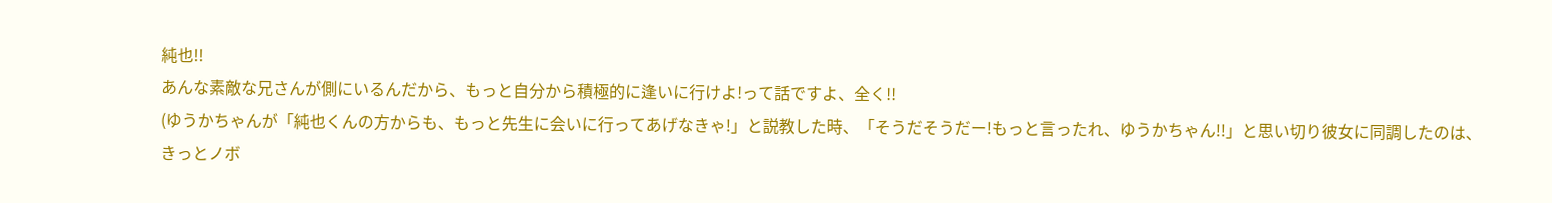純也!!
あんな素敵な兄さんが側にいるんだから、もっと自分から積極的に逢いに行けよ!って話ですよ、全く!!
(ゆうかちゃんが「純也くんの方からも、もっと先生に会いに行ってあげなきゃ!」と説教した時、「そうだそうだー!もっと言ったれ、ゆうかちゃん!!」と思い切り彼女に同調したのは、きっとノボ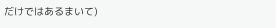だけではあるまいて)